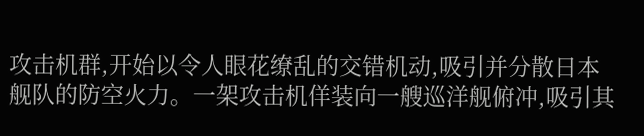攻击机群,开始以令人眼花缭乱的交错机动,吸引并分散日本舰队的防空火力。一架攻击机佯装向一艘巡洋舰俯冲,吸引其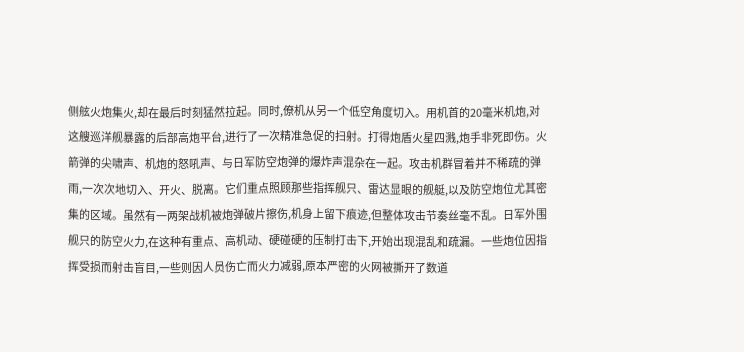侧舷火炮集火,却在最后时刻猛然拉起。同时,僚机从另一个低空角度切入。用机首的20毫米机炮,对这艘巡洋舰暴露的后部高炮平台,进行了一次精准急促的扫射。打得炮盾火星四溅,炮手非死即伤。火箭弹的尖啸声、机炮的怒吼声、与日军防空炮弹的爆炸声混杂在一起。攻击机群冒着并不稀疏的弹雨,一次次地切入、开火、脱离。它们重点照顾那些指挥舰只、雷达显眼的舰艇,以及防空炮位尤其密集的区域。虽然有一两架战机被炮弹破片擦伤,机身上留下痕迹,但整体攻击节奏丝毫不乱。日军外围舰只的防空火力,在这种有重点、高机动、硬碰硬的压制打击下,开始出现混乱和疏漏。一些炮位因指挥受损而射击盲目,一些则因人员伤亡而火力减弱,原本严密的火网被撕开了数道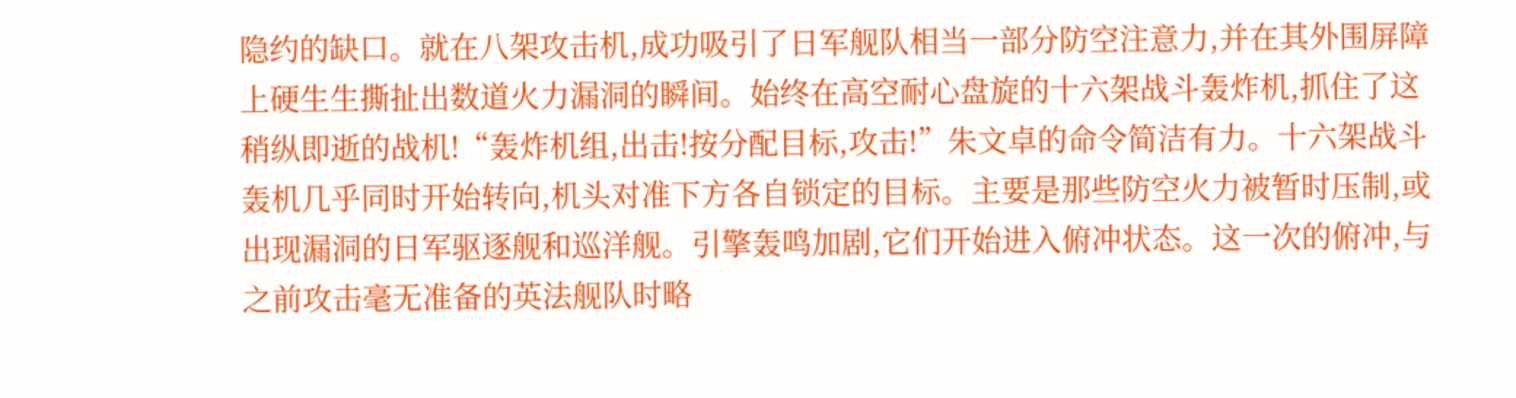隐约的缺口。就在八架攻击机,成功吸引了日军舰队相当一部分防空注意力,并在其外围屏障上硬生生撕扯出数道火力漏洞的瞬间。始终在高空耐心盘旋的十六架战斗轰炸机,抓住了这稍纵即逝的战机!“轰炸机组,出击!按分配目标,攻击!”朱文卓的命令简洁有力。十六架战斗轰机几乎同时开始转向,机头对准下方各自锁定的目标。主要是那些防空火力被暂时压制,或出现漏洞的日军驱逐舰和巡洋舰。引擎轰鸣加剧,它们开始进入俯冲状态。这一次的俯冲,与之前攻击毫无准备的英法舰队时略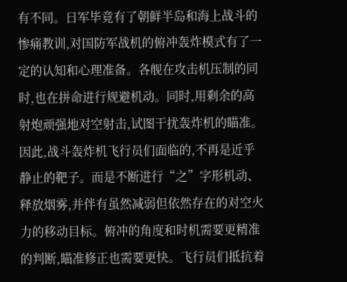有不同。日军毕竟有了朝鲜半岛和海上战斗的惨痛教训,对国防军战机的俯冲轰炸模式有了一定的认知和心理准备。各舰在攻击机压制的同时,也在拼命进行规避机动。同时,用剩余的高射炮顽强地对空射击,试图干扰轰炸机的瞄准。因此,战斗轰炸机飞行员们面临的,不再是近乎静止的靶子。而是不断进行“之”字形机动、释放烟雾,并伴有虽然减弱但依然存在的对空火力的移动目标。俯冲的角度和时机需要更精准的判断,瞄准修正也需要更快。飞行员们抵抗着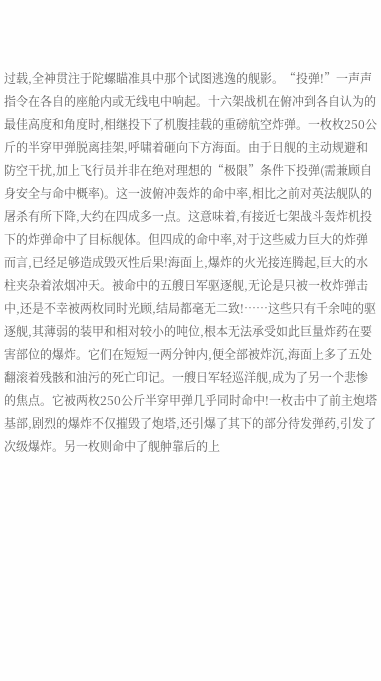过载,全神贯注于陀螺瞄准具中那个试图逃逸的舰影。“投弹!”一声声指令在各自的座舱内或无线电中响起。十六架战机在俯冲到各自认为的最佳高度和角度时,相继投下了机腹挂载的重磅航空炸弹。一枚枚250公斤的半穿甲弹脱离挂架,呼啸着砸向下方海面。由于日舰的主动规避和防空干扰,加上飞行员并非在绝对理想的“极限”条件下投弹(需兼顾自身安全与命中概率)。这一波俯冲轰炸的命中率,相比之前对英法舰队的屠杀有所下降,大约在四成多一点。这意味着,有接近七架战斗轰炸机投下的炸弹命中了目标舰体。但四成的命中率,对于这些威力巨大的炸弹而言,已经足够造成毁灭性后果!海面上,爆炸的火光接连腾起,巨大的水柱夹杂着浓烟冲天。被命中的五艘日军驱逐舰,无论是只被一枚炸弹击中,还是不幸被两枚同时光顾,结局都毫无二致!……这些只有千余吨的驱逐舰,其薄弱的装甲和相对较小的吨位,根本无法承受如此巨量炸药在要害部位的爆炸。它们在短短一两分钟内,便全部被炸沉,海面上多了五处翻滚着残骸和油污的死亡印记。一艘日军轻巡洋舰,成为了另一个悲惨的焦点。它被两枚250公斤半穿甲弹几乎同时命中!一枚击中了前主炮塔基部,剧烈的爆炸不仅摧毁了炮塔,还引爆了其下的部分待发弹药,引发了次级爆炸。另一枚则命中了舰舯靠后的上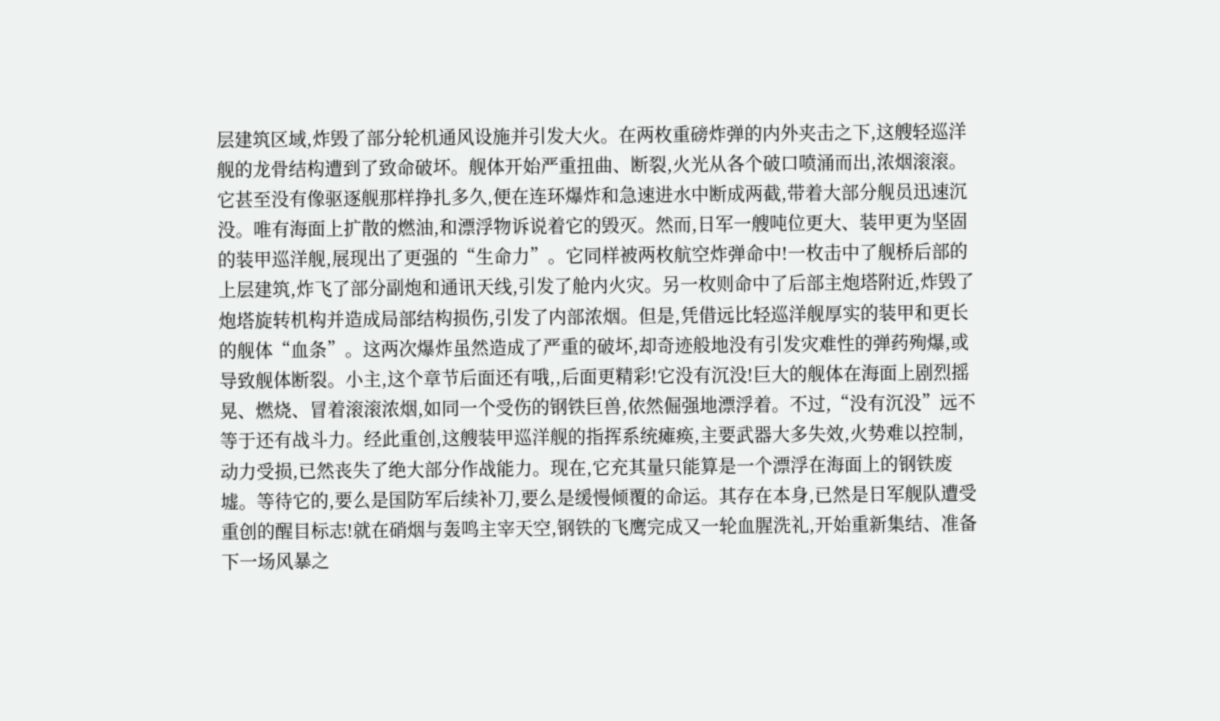层建筑区域,炸毁了部分轮机通风设施并引发大火。在两枚重磅炸弹的内外夹击之下,这艘轻巡洋舰的龙骨结构遭到了致命破坏。舰体开始严重扭曲、断裂,火光从各个破口喷涌而出,浓烟滚滚。它甚至没有像驱逐舰那样挣扎多久,便在连环爆炸和急速进水中断成两截,带着大部分舰员迅速沉没。唯有海面上扩散的燃油,和漂浮物诉说着它的毁灭。然而,日军一艘吨位更大、装甲更为坚固的装甲巡洋舰,展现出了更强的“生命力”。它同样被两枚航空炸弹命中!一枚击中了舰桥后部的上层建筑,炸飞了部分副炮和通讯天线,引发了舱内火灾。另一枚则命中了后部主炮塔附近,炸毁了炮塔旋转机构并造成局部结构损伤,引发了内部浓烟。但是,凭借远比轻巡洋舰厚实的装甲和更长的舰体“血条”。这两次爆炸虽然造成了严重的破坏,却奇迹般地没有引发灾难性的弹药殉爆,或导致舰体断裂。小主,这个章节后面还有哦,,后面更精彩!它没有沉没!巨大的舰体在海面上剧烈摇晃、燃烧、冒着滚滚浓烟,如同一个受伤的钢铁巨兽,依然倔强地漂浮着。不过,“没有沉没”远不等于还有战斗力。经此重创,这艘装甲巡洋舰的指挥系统瘫痪,主要武器大多失效,火势难以控制,动力受损,已然丧失了绝大部分作战能力。现在,它充其量只能算是一个漂浮在海面上的钢铁废墟。等待它的,要么是国防军后续补刀,要么是缓慢倾覆的命运。其存在本身,已然是日军舰队遭受重创的醒目标志!就在硝烟与轰鸣主宰天空,钢铁的飞鹰完成又一轮血腥洗礼,开始重新集结、准备下一场风暴之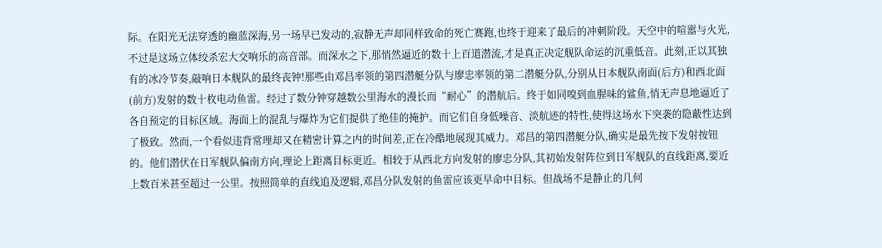际。在阳光无法穿透的幽蓝深海,另一场早已发动的,寂静无声却同样致命的死亡赛跑,也终于迎来了最后的冲刺阶段。天空中的喧嚣与火光,不过是这场立体绞杀宏大交响乐的高音部。而深水之下,那悄然逼近的数十上百道潜流,才是真正决定舰队命运的沉重低音。此刻,正以其独有的冰冷节奏,敲响日本舰队的最终丧钟!那些由邓昌率领的第四潜艇分队与廖忠率领的第二潜艇分队,分别从日本舰队南面(后方)和西北面(前方)发射的数十枚电动鱼雷。经过了数分钟穿越数公里海水的漫长而“耐心”的潜航后。终于如同嗅到血腥味的鲨鱼,悄无声息地逼近了各自预定的目标区域。海面上的混乱与爆炸为它们提供了绝佳的掩护。而它们自身低噪音、淡航迹的特性,使得这场水下突袭的隐蔽性达到了极致。然而,一个看似违背常理却又在精密计算之内的时间差,正在冷酷地展现其威力。邓昌的第四潜艇分队,确实是最先按下发射按钮的。他们潜伏在日军舰队偏南方向,理论上距离目标更近。相较于从西北方向发射的廖忠分队,其初始发射阵位到日军舰队的直线距离,要近上数百米甚至超过一公里。按照简单的直线追及逻辑,邓昌分队发射的鱼雷应该更早命中目标。但战场不是静止的几何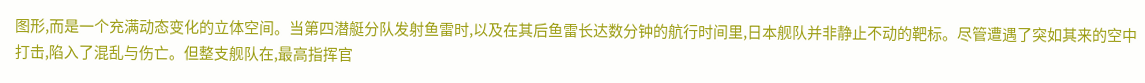图形,而是一个充满动态变化的立体空间。当第四潜艇分队发射鱼雷时,以及在其后鱼雷长达数分钟的航行时间里,日本舰队并非静止不动的靶标。尽管遭遇了突如其来的空中打击,陷入了混乱与伤亡。但整支舰队在,最高指挥官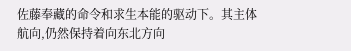佐藤奉藏的命令和求生本能的驱动下。其主体航向,仍然保持着向东北方向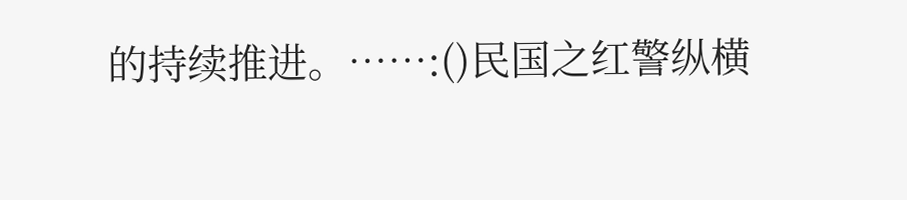的持续推进。……:()民国之红警纵横